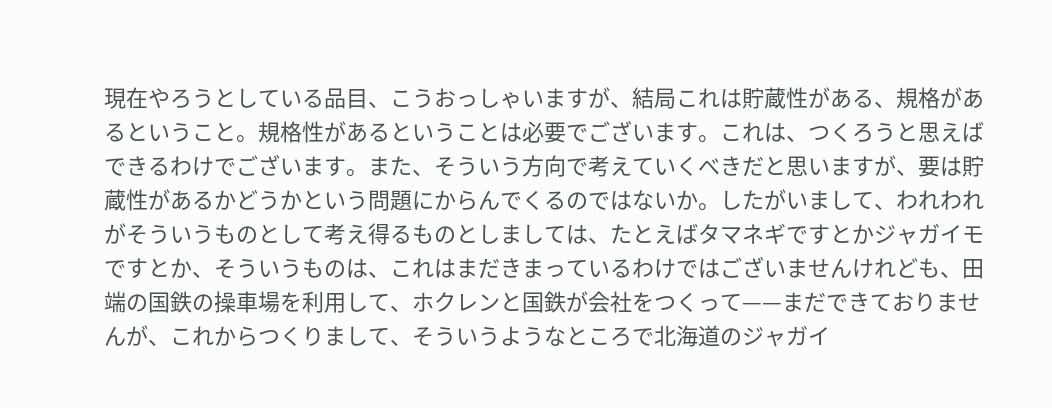現在やろうとしている品目、こうおっしゃいますが、結局これは貯蔵性がある、規格があるということ。規格性があるということは必要でございます。これは、つくろうと思えばできるわけでございます。また、そういう方向で考えていくべきだと思いますが、要は貯蔵性があるかどうかという問題にからんでくるのではないか。したがいまして、われわれがそういうものとして考え得るものとしましては、たとえばタマネギですとかジャガイモですとか、そういうものは、これはまだきまっているわけではございませんけれども、田端の国鉄の操車場を利用して、ホクレンと国鉄が会社をつくって——まだできておりませんが、これからつくりまして、そういうようなところで北海道のジャガイ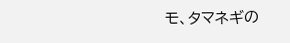モ、タマネギの